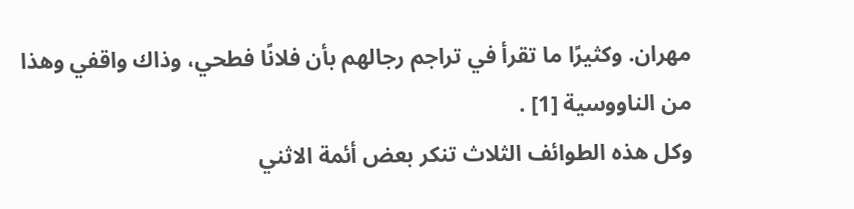مهران. وكثيرًا ما تقرأ في تراجم رجالهم بأن فلانًا فطحي، وذاك واقفي وهذا من الناووسية [1] .
وكل هذه الطوائف الثلاث تنكر بعض أئمة الاثني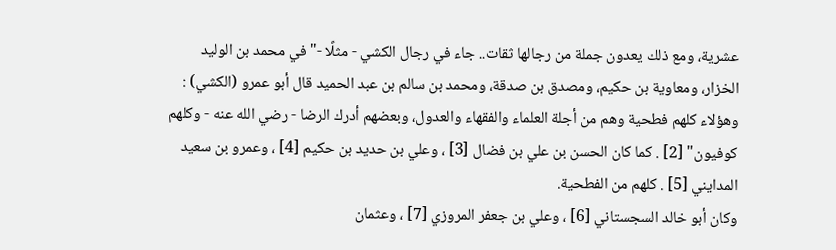عشرية، ومع ذلك يعدون جملة من رجالها ثقات.. جاء في رجال الكشي - مثلًا -"في محمد بن الوليد الخزار، ومعاوية بن حكيم، ومصدق بن صدقة، ومحمد بن سالم بن عبد الحميد قال أبو عمرو (الكشي) : وهؤلاء كلهم فطحية وهم من أجلة العلماء والفقهاء والعدول، وبعضهم أدرك الرضا - رضي الله عنه - وكلهم كوفيون" [2] . كما كان الحسن بن علي بن فضال [3] ، وعلي بن حديد بن حكيم [4] ، وعمرو بن سعيد المدايني [5] . كلهم من الفطحية.
وكان أبو خالد السجستاني [6] ، وعلي بن جعفر المروزي [7] ، وعثمان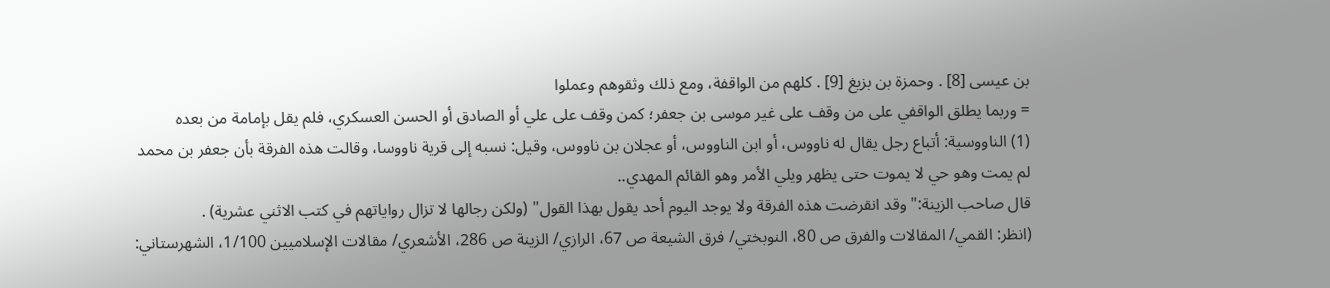بن عيسى [8] . وحمزة بن بزيغ [9] . كلهم من الواقفة، ومع ذلك وثقوهم وعملوا
= وربما يطلق الواقفي على من وقف على غير موسى بن جعفر؛ كمن وقف على علي أو الصادق أو الحسن العسكري، فلم يقل بإمامة من بعده
(1) الناووسية: أتباع رجل يقال له ناووس، أو ابن الناووس، أو عجلان بن ناووس، وقيل: نسبه إلى قرية ناووسا، وقالت هذه الفرقة بأن جعفر بن محمد لم يمت وهو حي لا يموت حتى يظهر ويلي الأمر وهو القائم المهدي..
قال صاحب الزينة:"وقد انقرضت هذه الفرقة ولا يوجد اليوم أحد يقول بهذا القول" (ولكن رجالها لا تزال رواياتهم في كتب الاثني عشرية) .
(انظر: القمي/ المقالات والفرق ص 80، النوبختي/ فرق الشيعة ص 67، الرازي/ الزينة ص 286، الأشعري/ مقالات الإسلاميين 1/100، الشهرستاني: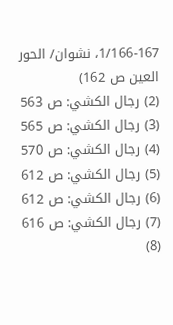1/166-167، نشوان/ الحور العين ص 162)
(2) رجال الكشي: ص 563
(3) رجال الكشي: ص 565
(4) رجال الكشي: ص 570
(5) رجال الكشي: ص 612
(6) رجال الكشي: ص 612
(7) رجال الكشي: ص 616
(8)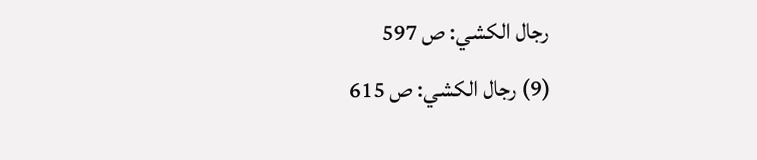رجال الكشي: ص 597
(9) رجال الكشي: ص 615